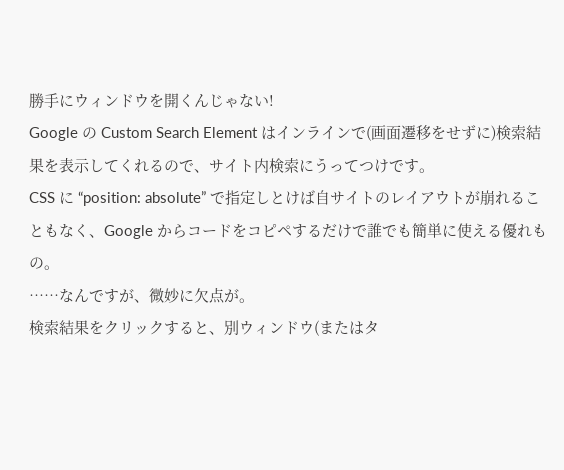勝手にウィンドウを開くんじゃない!
Google の Custom Search Element はインラインで(画面遷移をせずに)検索結果を表示してくれるので、サイト内検索にうってつけです。
CSS に “position: absolute” で指定しとけば自サイトのレイアウトが崩れることもなく、Google からコードをコピペするだけで誰でも簡単に使える優れもの。
……なんですが、微妙に欠点が。
検索結果をクリックすると、別ウィンドウ(またはタ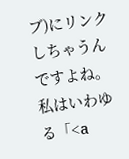ブ)にリンクしちゃうんですよね。
私はいわゆる「<a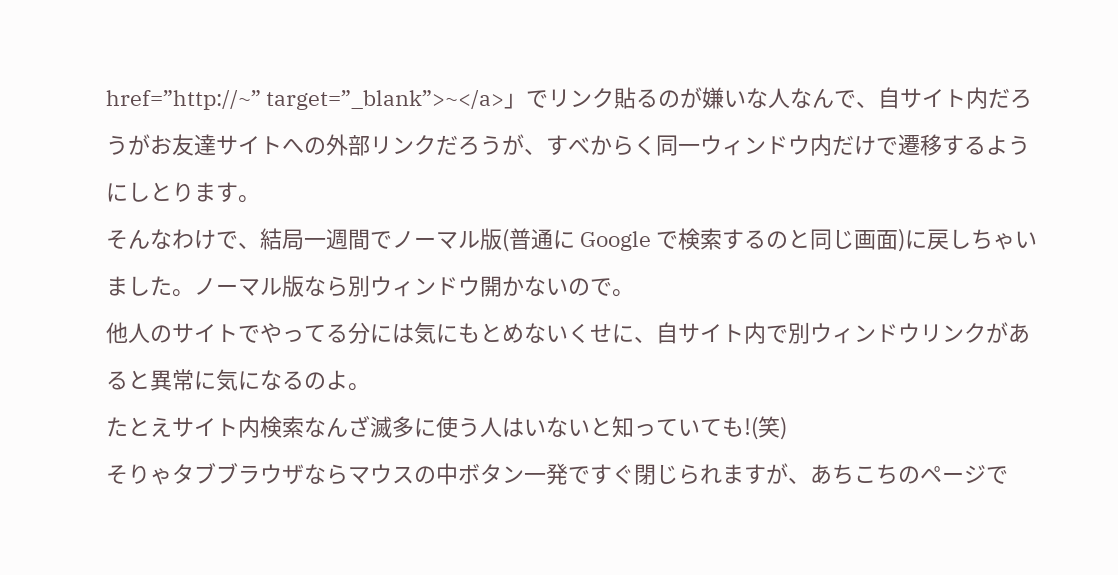href=”http://~” target=”_blank”>~</a>」でリンク貼るのが嫌いな人なんで、自サイト内だろうがお友達サイトへの外部リンクだろうが、すべからく同一ウィンドウ内だけで遷移するようにしとります。
そんなわけで、結局一週間でノーマル版(普通に Google で検索するのと同じ画面)に戻しちゃいました。ノーマル版なら別ウィンドウ開かないので。
他人のサイトでやってる分には気にもとめないくせに、自サイト内で別ウィンドウリンクがあると異常に気になるのよ。
たとえサイト内検索なんざ滅多に使う人はいないと知っていても!(笑)
そりゃタブブラウザならマウスの中ボタン一発ですぐ閉じられますが、あちこちのページで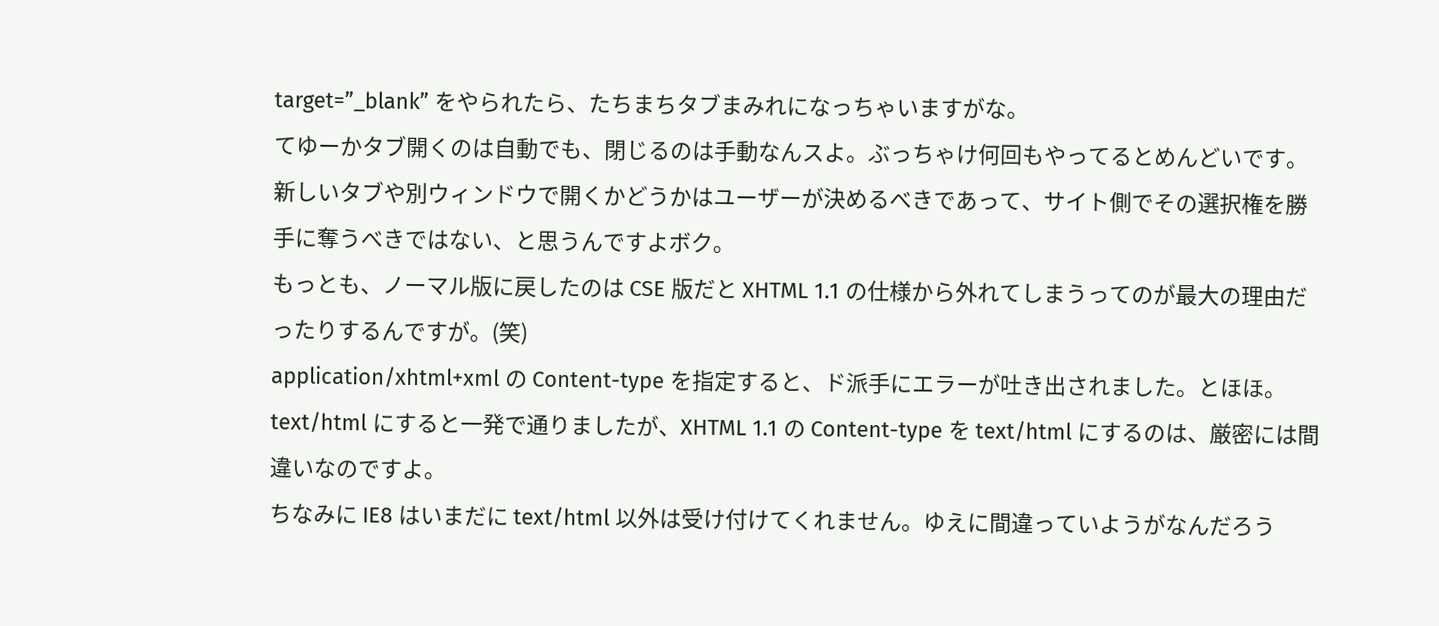target=”_blank” をやられたら、たちまちタブまみれになっちゃいますがな。
てゆーかタブ開くのは自動でも、閉じるのは手動なんスよ。ぶっちゃけ何回もやってるとめんどいです。
新しいタブや別ウィンドウで開くかどうかはユーザーが決めるべきであって、サイト側でその選択権を勝手に奪うべきではない、と思うんですよボク。
もっとも、ノーマル版に戻したのは CSE 版だと XHTML 1.1 の仕様から外れてしまうってのが最大の理由だったりするんですが。(笑)
application/xhtml+xml の Content-type を指定すると、ド派手にエラーが吐き出されました。とほほ。
text/html にすると一発で通りましたが、XHTML 1.1 の Content-type を text/html にするのは、厳密には間違いなのですよ。
ちなみに IE8 はいまだに text/html 以外は受け付けてくれません。ゆえに間違っていようがなんだろう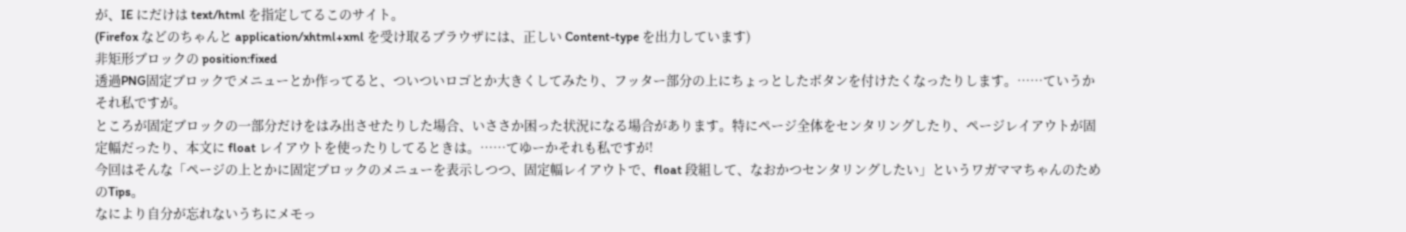が、IE にだけは text/html を指定してるこのサイト。
(Firefox などのちゃんと application/xhtml+xml を受け取るブラウザには、正しい Content-type を出力しています)
非矩形ブロックの position:fixed
透過PNG固定ブロックでメニューとか作ってると、ついついロゴとか大きくしてみたり、フッター部分の上にちょっとしたボタンを付けたくなったりします。……ていうかそれ私ですが。
ところが固定ブロックの一部分だけをはみ出させたりした場合、いささか困った状況になる場合があります。特にページ全体をセンタリングしたり、ページレイアウトが固定幅だったり、本文に float レイアウトを使ったりしてるときは。……てゆーかそれも私ですが!
今回はそんな「ページの上とかに固定ブロックのメニューを表示しつつ、固定幅レイアウトで、float 段組して、なおかつセンタリングしたい」というワガママちゃんのためのTips。
なにより自分が忘れないうちにメモっ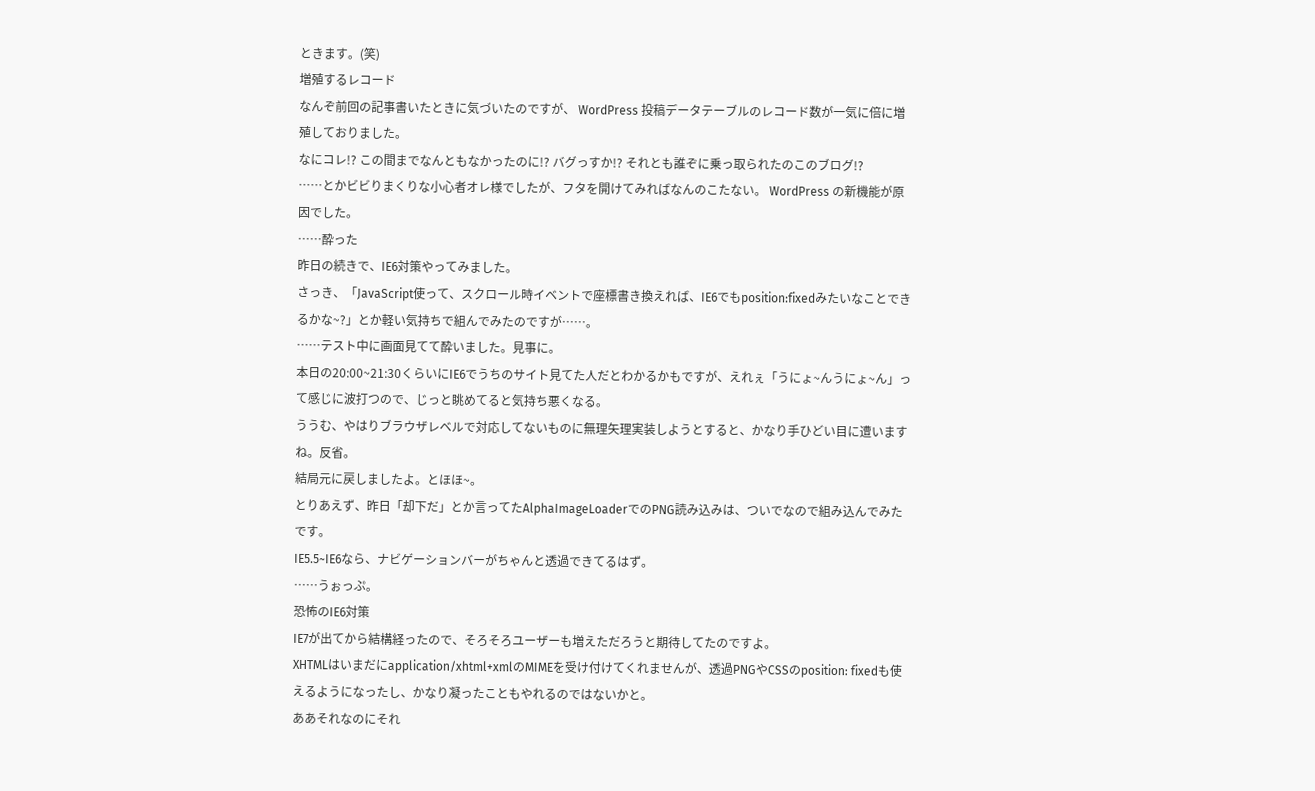ときます。(笑)
増殖するレコード
なんぞ前回の記事書いたときに気づいたのですが、 WordPress 投稿データテーブルのレコード数が一気に倍に増殖しておりました。
なにコレ!? この間までなんともなかったのに!? バグっすか!? それとも誰ぞに乗っ取られたのこのブログ!?
……とかビビりまくりな小心者オレ様でしたが、フタを開けてみればなんのこたない。 WordPress の新機能が原因でした。
……酔った
昨日の続きで、IE6対策やってみました。
さっき、「JavaScript使って、スクロール時イベントで座標書き換えれば、IE6でもposition:fixedみたいなことできるかな~?」とか軽い気持ちで組んでみたのですが……。
……テスト中に画面見てて酔いました。見事に。
本日の20:00~21:30くらいにIE6でうちのサイト見てた人だとわかるかもですが、えれぇ「うにょ~んうにょ~ん」って感じに波打つので、じっと眺めてると気持ち悪くなる。
ううむ、やはりブラウザレベルで対応してないものに無理矢理実装しようとすると、かなり手ひどい目に遭いますね。反省。
結局元に戻しましたよ。とほほ~。
とりあえず、昨日「却下だ」とか言ってたAlphaImageLoaderでのPNG読み込みは、ついでなので組み込んでみたです。
IE5.5~IE6なら、ナビゲーションバーがちゃんと透過できてるはず。
……うぉっぷ。
恐怖のIE6対策
IE7が出てから結構経ったので、そろそろユーザーも増えただろうと期待してたのですよ。
XHTMLはいまだにapplication/xhtml+xmlのMIMEを受け付けてくれませんが、透過PNGやCSSのposition: fixedも使えるようになったし、かなり凝ったこともやれるのではないかと。
ああそれなのにそれ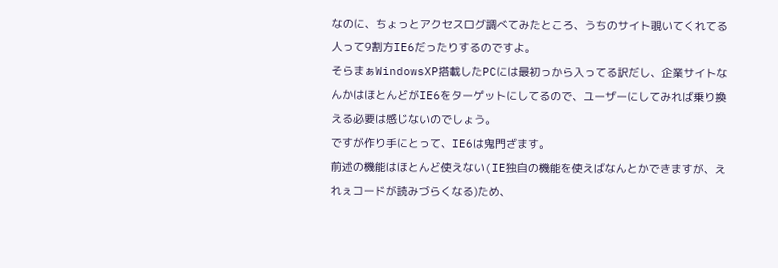なのに、ちょっとアクセスログ調べてみたところ、うちのサイト覗いてくれてる人って9割方IE6だったりするのですよ。
そらまぁWindowsXP搭載したPCには最初っから入ってる訳だし、企業サイトなんかはほとんどがIE6をターゲットにしてるので、ユーザーにしてみれば乗り換える必要は感じないのでしょう。
ですが作り手にとって、IE6は鬼門ざます。
前述の機能はほとんど使えない(IE独自の機能を使えばなんとかできますが、えれぇコードが読みづらくなる)ため、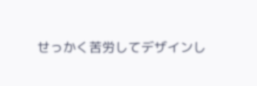せっかく苦労してデザインし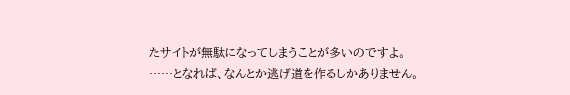たサイトが無駄になってしまうことが多いのですよ。
……となれば、なんとか逃げ道を作るしかありません。